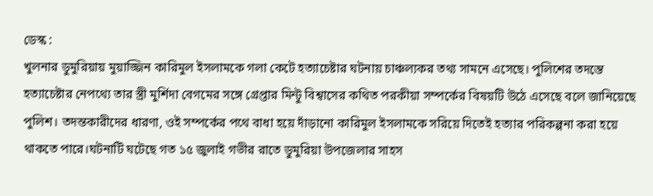ডেস্ক :
খুলনার ডুমুরিয়ায় মুয়াজ্জিন কারিমুল ইসলামকে গলা কেটে হত্যাচেষ্টার ঘটনায় চাঞ্চল্যকর তথ্য সামনে এসেছে। পুলিশের তদন্তে হত্যাচেষ্টার নেপথ্যে তার স্ত্রী মুর্শিদা বেগমের সঙ্গে গ্রেপ্তার মিন্টু বিশ্বাসের কথিত পরকীয়া সম্পর্কের বিষয়টি উঠে এসেছে বলে জানিয়েছে পুলিশ। তদন্তকারীদের ধারণা, ওই সম্পর্কের পথে বাধা হয়ে দাঁড়ানো কারিমুল ইসলামকে সরিয়ে দিতেই হত্যার পরিকল্পনা করা হয়ে থাকতে পারে।ঘটনাটি ঘটেছে গত ১৫ জুলাই গভীর রাতে ডুমুরিয়া উপজেলার সাহস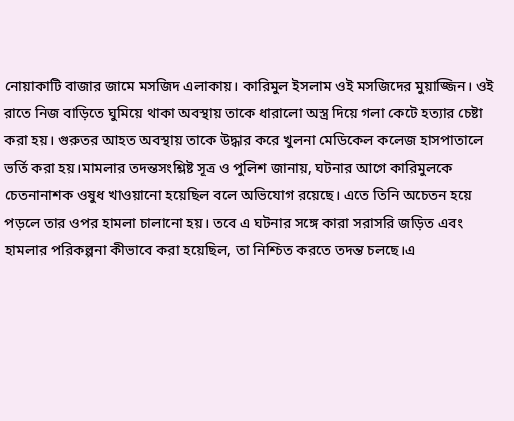নোয়াকাটি বাজার জামে মসজিদ এলাকায়। কারিমুল ইসলাম ওই মসজিদের মুয়াজ্জিন। ওই রাতে নিজ বাড়িতে ঘুমিয়ে থাকা অবস্থায় তাকে ধারালো অস্ত্র দিয়ে গলা কেটে হত্যার চেষ্টা করা হয়। গুরুতর আহত অবস্থায় তাকে উদ্ধার করে খুলনা মেডিকেল কলেজ হাসপাতালে ভর্তি করা হয়।মামলার তদন্তসংশ্লিষ্ট সূত্র ও পুলিশ জানায়, ঘটনার আগে কারিমুলকে চেতনানাশক ওষুধ খাওয়ানো হয়েছিল বলে অভিযোগ রয়েছে। এতে তিনি অচেতন হয়ে পড়লে তার ওপর হামলা চালানো হয়। তবে এ ঘটনার সঙ্গে কারা সরাসরি জড়িত এবং হামলার পরিকল্পনা কীভাবে করা হয়েছিল, তা নিশ্চিত করতে তদন্ত চলছে।এ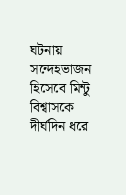ঘটনায় সন্দেহভাজন হিসেবে মিন্টু বিশ্বাসকে দীর্ঘদিন ধরে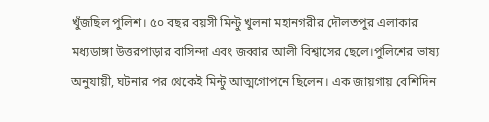খুঁজছিল পুলিশ। ৫০ বছর বয়সী মিন্টু খুলনা মহানগরীর দৌলতপুর এলাকার মধ্যডাঙ্গা উত্তরপাড়ার বাসিন্দা এবং জব্বার আলী বিশ্বাসের ছেলে।পুলিশের ভাষ্য অনুযায়ী, ঘটনার পর থেকেই মিন্টু আত্মগোপনে ছিলেন। এক জায়গায় বেশিদিন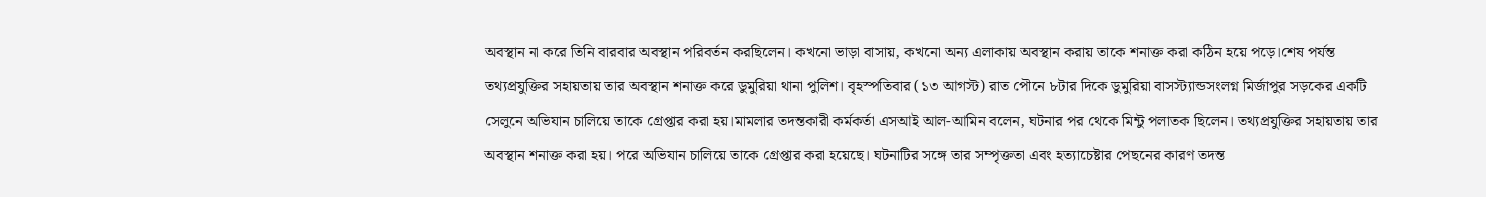অবস্থান না করে তিনি বারবার অবস্থান পরিবর্তন করছিলেন। কখনো ভাড়া বাসায়, কখনো অন্য এলাকায় অবস্থান করায় তাকে শনাক্ত করা কঠিন হয়ে পড়ে।শেষ পর্যন্ত তথ্যপ্রযুক্তির সহায়তায় তার অবস্থান শনাক্ত করে ডুমুরিয়া থানা পুলিশ। বৃহস্পতিবার (১৩ আগস্ট) রাত পৌনে ৮টার দিকে ডুমুরিয়া বাসস্ট্যান্ডসংলগ্ন মির্জাপুর সড়কের একটি সেলুনে অভিযান চালিয়ে তাকে গ্রেপ্তার করা হয়।মামলার তদন্তকারী কর্মকর্তা এসআই আল-আমিন বলেন, ঘটনার পর থেকে মিন্টু পলাতক ছিলেন। তথ্যপ্রযুক্তির সহায়তায় তার অবস্থান শনাক্ত করা হয়। পরে অভিযান চালিয়ে তাকে গ্রেপ্তার করা হয়েছে। ঘটনাটির সঙ্গে তার সম্পৃক্ততা এবং হত্যাচেষ্টার পেছনের কারণ তদন্ত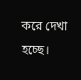করে দেখা হচ্ছে।